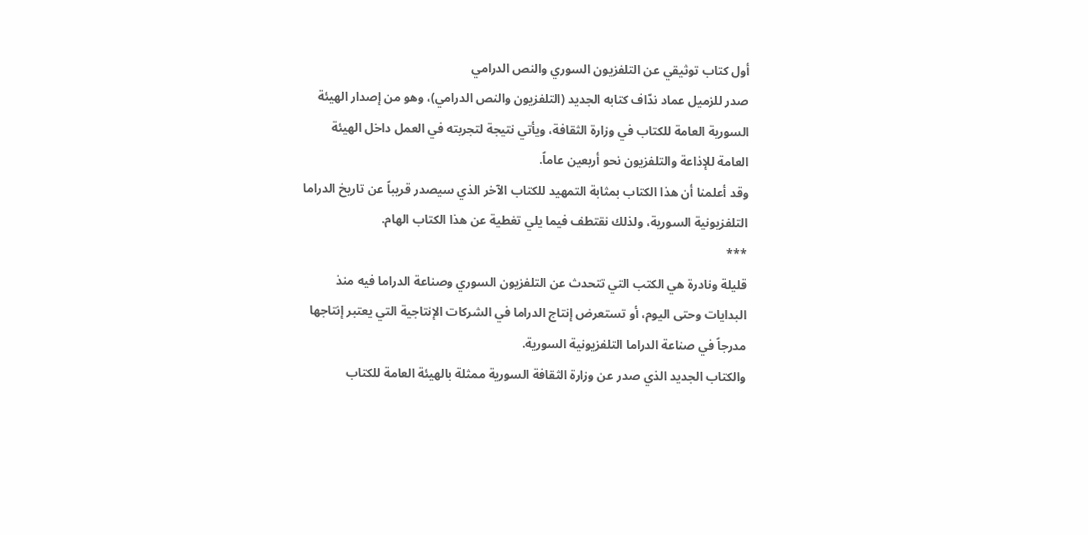أول كتاب توثيقي عن التلفزيون السوري والنص الدرامي
صدر للزميل عماد ندّاف كتابه الجديد (التلفزيون والنص الدرامي)، وهو من إصدار الهيئة السورية العامة للكتاب في وزارة الثقافة، ويأتي نتيجة لتجربته في العمل داخل الهيئة العامة للإذاعة والتلفزيون نحو أربعين عاماً.
وقد أعلمنا أن هذا الكتاب بمثابة التمهيد للكتاب الآخر الذي سيصدر قريباً عن تاريخ الدراما التلفزيونية السورية، ولذلك نقتطف فيما يلي تغطية عن هذا الكتاب الهام.
***
قليلة ونادرة هي الكتب التي تتحدث عن التلفزيون السوري وصناعة الدراما فيه منذ البدايات وحتى اليوم، أو تستعرض إنتاج الدراما في الشركات الإنتاجية التي يعتبر إنتاجها مدرجاً في صناعة الدراما التلفزيونية السورية.
والكتاب الجديد الذي صدر عن وزارة الثقافة السورية ممثلة بالهيئة العامة للكتاب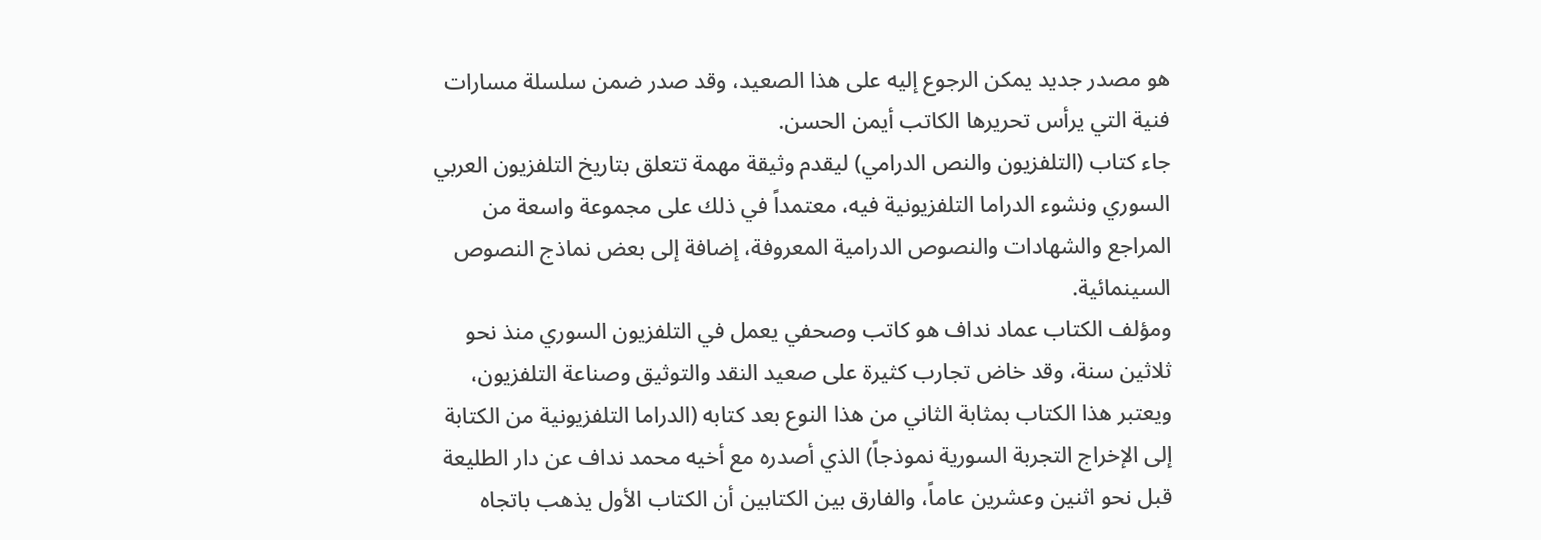هو مصدر جديد يمكن الرجوع إليه على هذا الصعيد، وقد صدر ضمن سلسلة مسارات فنية التي يرأس تحريرها الكاتب أيمن الحسن.
جاء كتاب (التلفزيون والنص الدرامي) ليقدم وثيقة مهمة تتعلق بتاريخ التلفزيون العربي السوري ونشوء الدراما التلفزيونية فيه، معتمداً في ذلك على مجموعة واسعة من المراجع والشهادات والنصوص الدرامية المعروفة، إضافة إلى بعض نماذج النصوص السينمائية.
ومؤلف الكتاب عماد نداف هو كاتب وصحفي يعمل في التلفزيون السوري منذ نحو ثلاثين سنة، وقد خاض تجارب كثيرة على صعيد النقد والتوثيق وصناعة التلفزيون، ويعتبر هذا الكتاب بمثابة الثاني من هذا النوع بعد كتابه (الدراما التلفزيونية من الكتابة إلى الإخراج التجربة السورية نموذجاً) الذي أصدره مع أخيه محمد نداف عن دار الطليعة قبل نحو اثنين وعشرين عاماً، والفارق بين الكتابين أن الكتاب الأول يذهب باتجاه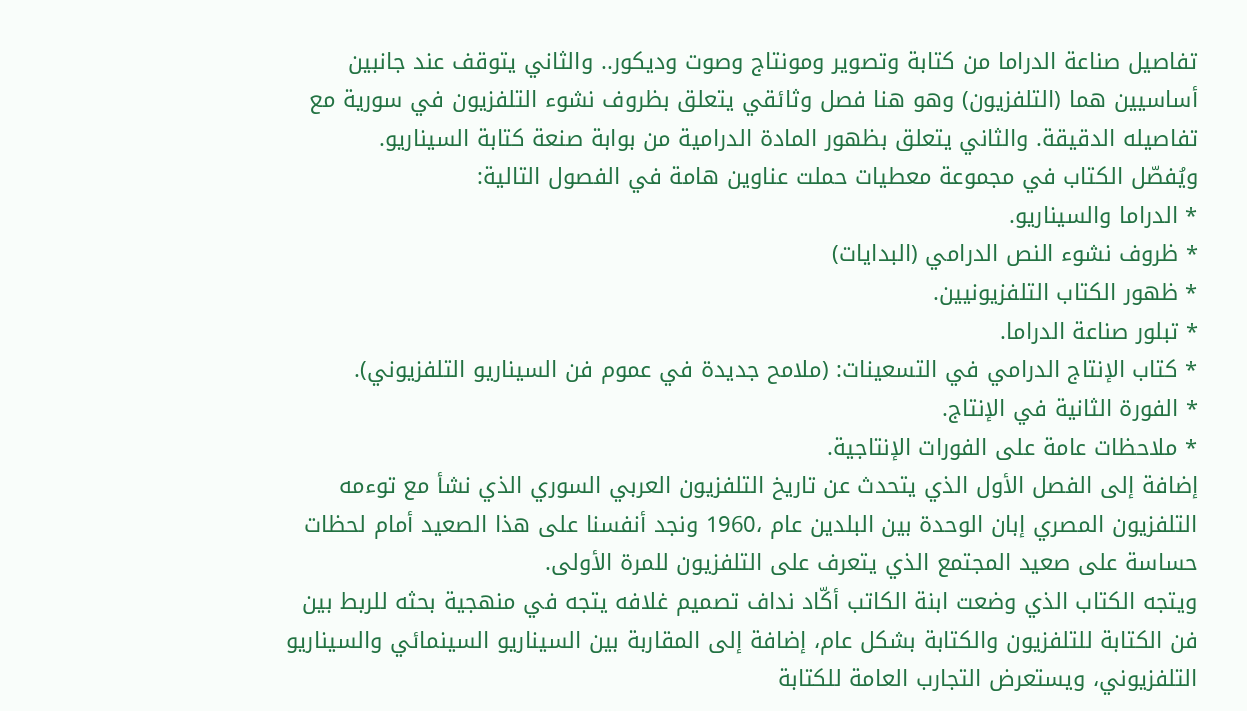تفاصيل صناعة الدراما من كتابة وتصوير ومونتاج وصوت وديكور.. والثاني يتوقف عند جانبين أساسيين هما (التلفزيون) وهو هنا فصل وثائقي يتعلق بظروف نشوء التلفزيون في سورية مع تفاصيله الدقيقة. والثاني يتعلق بظهور المادة الدرامية من بوابة صنعة كتابة السيناريو.
ويُفصّل الكتاب في مجموعة معطيات حملت عناوين هامة في الفصول التالية:
* الدراما والسيناريو.
* ظروف نشوء النص الدرامي (البدايات)
* ظهور الكتاب التلفزيونيين.
* تبلور صناعة الدراما.
* كتاب الإنتاج الدرامي في التسعينات: (ملامح جديدة في عموم فن السيناريو التلفزيوني).
* الفورة الثانية في الإنتاج.
* ملاحظات عامة على الفورات الإنتاجية.
إضافة إلى الفصل الأول الذي يتحدث عن تاريخ التلفزيون العربي السوري الذي نشأ مع توءمه التلفزيون المصري إبان الوحدة بين البلدين عام ،1960 ونجد أنفسنا على هذا الصعيد أمام لحظات حساسة على صعيد المجتمع الذي يتعرف على التلفزيون للمرة الأولى.
ويتجه الكتاب الذي وضعت ابنة الكاتب أكّاد نداف تصميم غلافه يتجه في منهجية بحثه للربط بين فن الكتابة للتلفزيون والكتابة بشكل عام، إضافة إلى المقاربة بين السيناريو السينمائي والسيناريو التلفزيوني، ويستعرض التجارب العامة للكتابة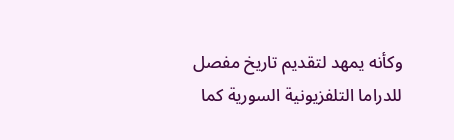وكأنه يمهد لتقديم تاريخ مفصل للدراما التلفزيونية السورية كما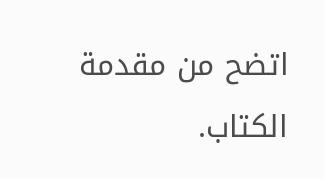اتضح من مقدمة الكتاب.